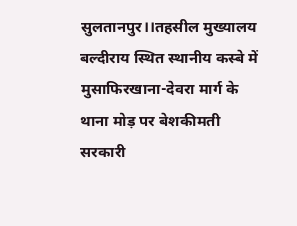सुलतानपुर।।तहसील मुख्यालय बल्दीराय स्थित स्थानीय कस्बे में मुसाफिरखाना-देवरा मार्ग के थाना मोड़ पर बेशकीमती सरकारी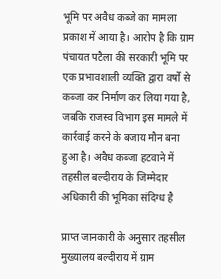भूमि पर अवैध कब्जे का मामला प्रकाश में आया है। आरोप है कि ग्राम पंचायत पटैला की सरकारी भूमि पर एक प्रभावशाली व्यक्ति द्वारा वर्षों से कब्जा कर निर्माण कर लिया गया है, जबकि राजस्व विभाग इस मामले में कार्रवाई करने के बजाय मौन बना हुआ है। अवैध कब्जा हटवाने में तहसील बल्दीराय के जिम्मेदार अधिकारी की भूमिका संदिग्ध है

प्राप्त जानकारी के अनुसार तहसील मुख्यालय बल्दीराय में ग्राम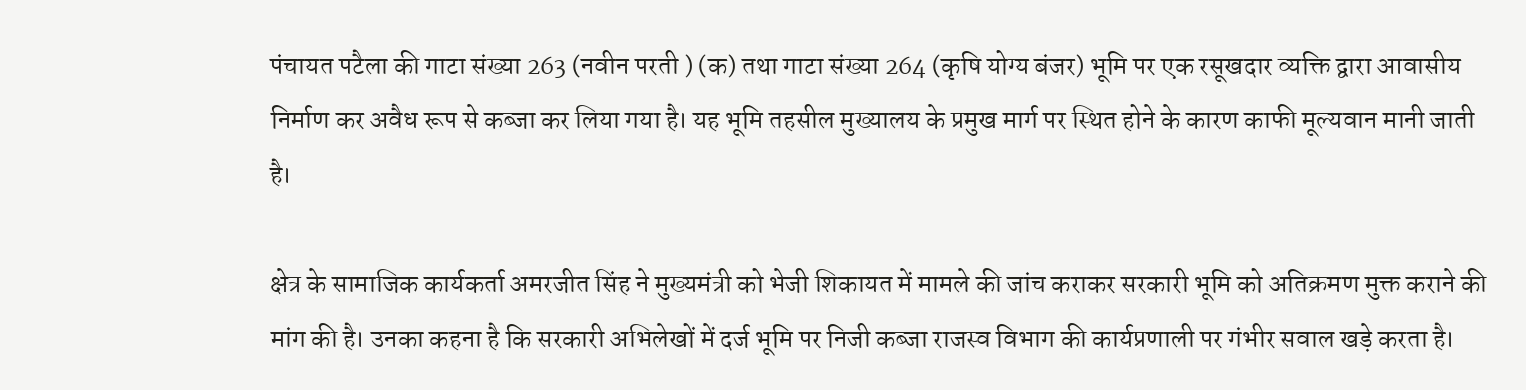पंचायत पटैला की गाटा संख्या 263 (नवीन परती ) (क) तथा गाटा संख्या 264 (कृषि योग्य बंजर) भूमि पर एक रसूखदार व्यक्ति द्वारा आवासीय निर्माण कर अवैध रूप से कब्जा कर लिया गया है। यह भूमि तहसील मुख्यालय के प्रमुख मार्ग पर स्थित होने के कारण काफी मूल्यवान मानी जाती है।

क्षेत्र के सामाजिक कार्यकर्ता अमरजीत सिंह ने मुख्यमंत्री को भेजी शिकायत में मामले की जांच कराकर सरकारी भूमि को अतिक्रमण मुक्त कराने की मांग की है। उनका कहना है कि सरकारी अभिलेखों में दर्ज भूमि पर निजी कब्जा राजस्व विभाग की कार्यप्रणाली पर गंभीर सवाल खड़े करता है।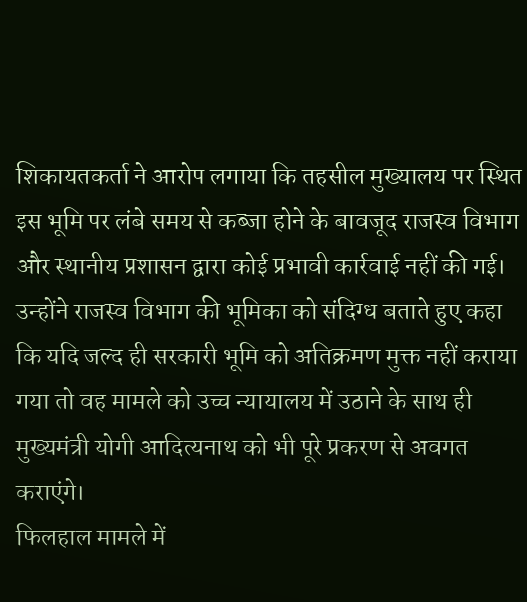शिकायतकर्ता ने आरोप लगाया कि तहसील मुख्यालय पर स्थित इस भूमि पर लंबे समय से कब्जा होने के बावजूद राजस्व विभाग और स्थानीय प्रशासन द्वारा कोई प्रभावी कार्रवाई नहीं की गई। उन्होंने राजस्व विभाग की भूमिका को संदिग्ध बताते हुए कहा कि यदि जल्द ही सरकारी भूमि को अतिक्रमण मुक्त नहीं कराया गया तो वह मामले को उच्च न्यायालय में उठाने के साथ ही मुख्यमंत्री योगी आदित्यनाथ को भी पूरे प्रकरण से अवगत कराएंगे।
फिलहाल मामले में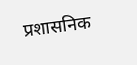प्रशासनिक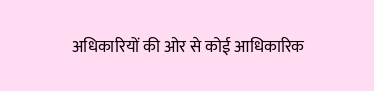अधिकारियों की ओर से कोई आधिकारिक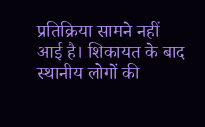प्रतिक्रिया सामने नहीं आई है। शिकायत के बाद स्थानीय लोगों की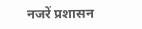नजरें प्रशासन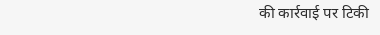की कार्रवाई पर टिकी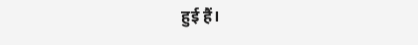हुई हैं।